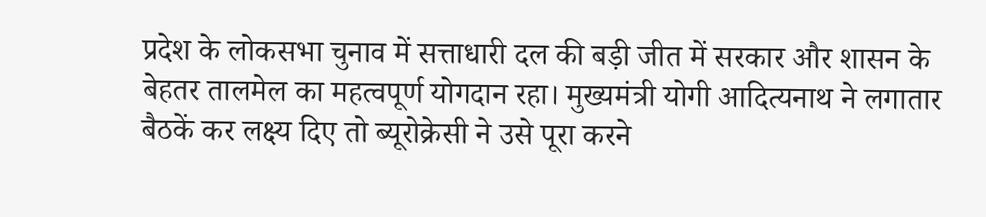प्रदेश के लोकसभा चुनाव में सत्ताधारी दल की बड़ी जीत में सरकार और शासन के बेहतर तालमेल का महत्वपूर्ण योगदान रहा। मुख्यमंत्री योगी आदित्यनाथ ने लगातार बैठकें कर लक्ष्य दिए तो ब्यूरोक्रेसी ने उसे पूरा करने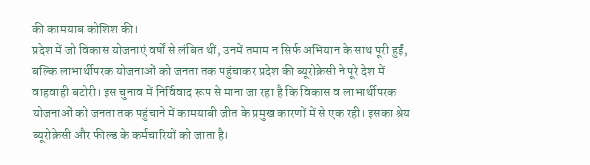की कामयाब कोशिश की।
प्रदेश में जो विकास योजनाएं वर्षों से लंबित थीं, उनमें तमाम न सिर्फ अभियान के साथ पूरी हुईं, बल्कि लाभार्थीपरक योजनाओं को जनता तक पहुंचाकर प्रदेश की ब्यूरोक्रेसी ने पूरे देश में वाहवाही बटोरी। इस चुनाव में निर्विवाद रूप से माना जा रहा है कि विकास व लाभार्थीपरक योजनाओं को जनता तक पहुंचाने में कामयाबी जीत के प्रमुख कारणों में से एक रही। इसका श्रेय ब्यूरोक्रेसी और फील्ड के कर्मचारियों को जाता है।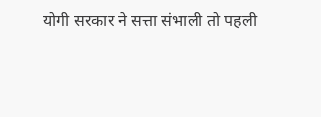योगी सरकार ने सत्ता संभाली तो पहली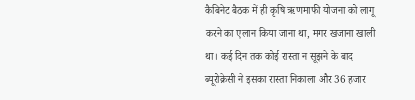कैबिनेट बैठक में ही कृषि ऋणमाफी योजना को लागू करने का एलान किया जाना था, मगर खजाना खाली था। कई दिन तक कोई रास्ता न सूझने के बाद ब्यूरोक्रेसी ने इसका रास्ता निकाला और 36 हजार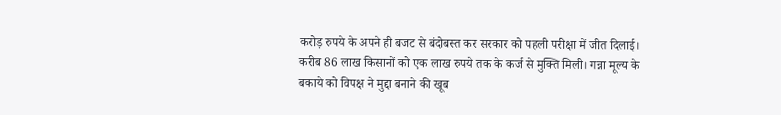करोड़ रुपये के अपने ही बजट से बंदोबस्त कर सरकार को पहली परीक्षा में जीत दिलाई।
करीब 86 लाख किसानों को एक लाख रुपये तक के कर्ज से मुक्ति मिली। गन्ना मूल्य के बकाये को विपक्ष ने मुद्दा बनाने की खूब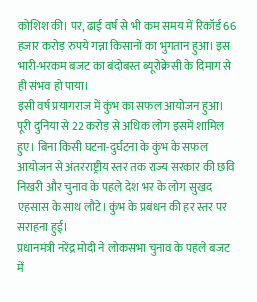कोशिश की। पर, ढाई वर्ष से भी कम समय में रिकॉर्ड 66 हजार करोड़ रुपये गन्ना किसानों का भुगतान हुआ। इस भारी-भरकम बजट का बंदोबस्त ब्यूरोक्रेसी के दिमाग से ही संभव हो पाया।
इसी वर्ष प्रयागराज में कुंभ का सफल आयोजन हुआ। पूरी दुनिया से 22 करोड़ से अधिक लोग इसमें शामिल हुए। बिना किसी घटना-दुर्घटना के कुंभ के सफल आयोजन से अंतरराष्ट्रीय स्तर तक राज्य सरकार की छवि निखरी और चुनाव के पहले देश भर के लोग सुखद एहसास के साथ लौटे। कुंभ के प्रबंधन की हर स्तर पर सराहना हुई।
प्रधानमंत्री नरेंद्र मोदी ने लोकसभा चुनाव के पहले बजट में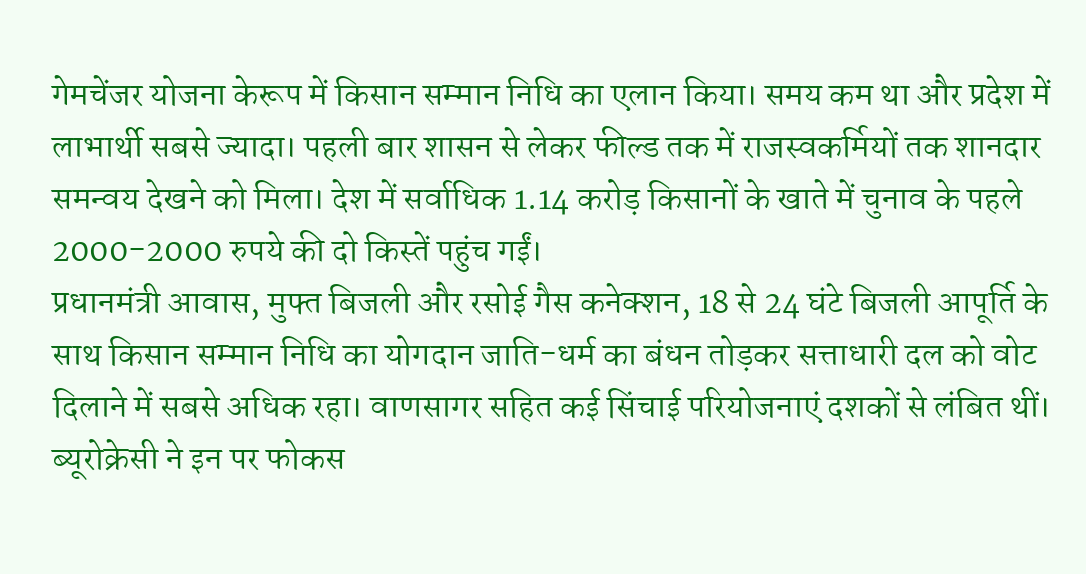गेमचेंजर योजना केरूप में किसान सम्मान निधि का एलान किया। समय कम था और प्रदेश में लाभार्थी सबसे ज्यादा। पहली बार शासन से लेकर फील्ड तक में राजस्वकर्मियों तक शानदार समन्वय देखने को मिला। देश में सर्वाधिक 1.14 करोड़ किसानों के खाते में चुनाव के पहले 2000-2000 रुपये की दो किस्तें पहुंच गईं।
प्रधानमंत्री आवास, मुफ्त बिजली और रसोई गैस कनेक्शन, 18 से 24 घंटे बिजली आपूर्ति के साथ किसान सम्मान निधि का योगदान जाति-धर्म का बंधन तोड़कर सत्ताधारी दल को वोट दिलाने में सबसे अधिक रहा। वाणसागर सहित कई सिंचाई परियोजनाएं दशकों से लंबित थीं। ब्यूरोक्रेसी ने इन पर फोकस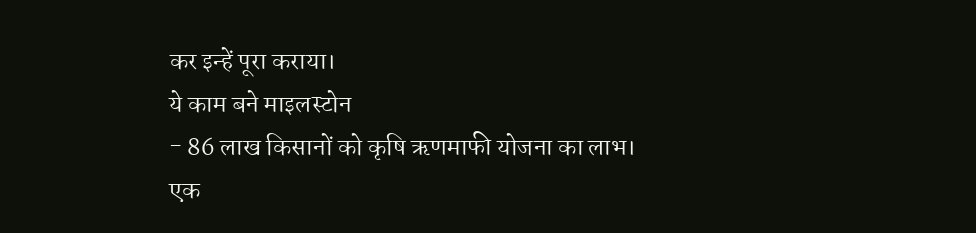कर इन्हें पूरा कराया।
ये काम बने माइलस्टोन
- 86 लाख किसानों को कृषि ऋणमाफी योजना का लाभ। एक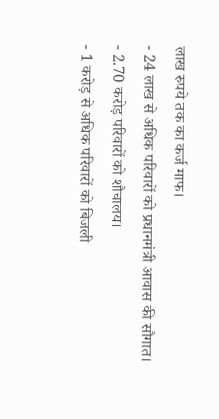लाख रुपये तक का कर्ज माफ।
- 24 लाख से अधिक परिवारों को प्रधानमंत्री आवास की सौगात।
- 2.70 करोड़ परिवारों को शौचालय।
- 1 करोड़ से अधिक परिवारों को बिजली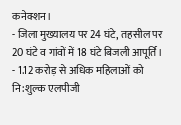कनेक्शन।
- जिला मुख्यालय पर 24 घंटे, तहसील पर 20 घंटे व गांवों में 18 घंटे बिजली आपूर्ति।
- 1.12 करोड़ से अधिक महिलाओं को नि:शुल्क एलपीजी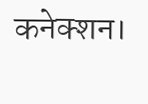कनेक्शन।